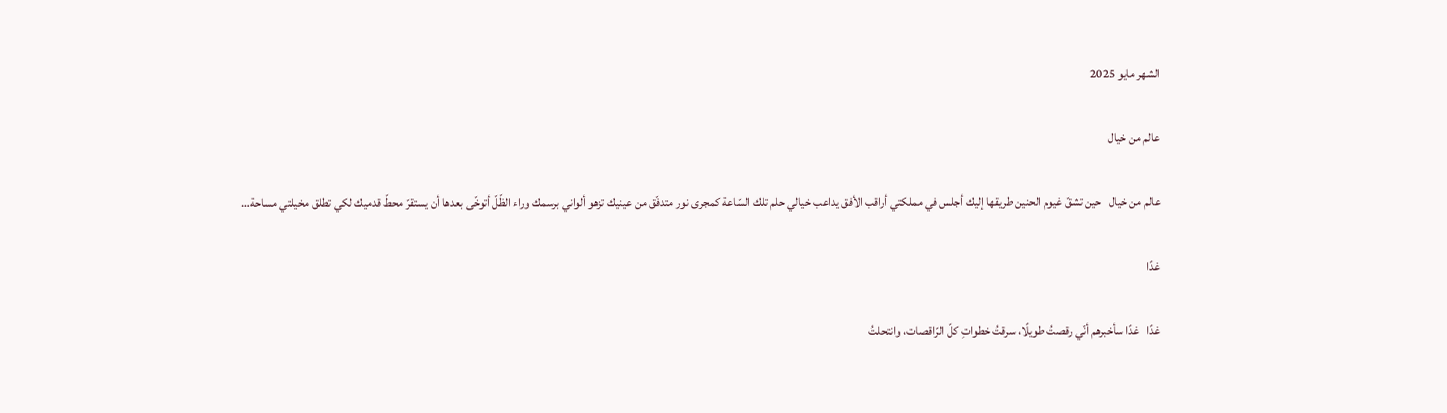الشهر مايو 2025

عالم من خيال

عالم من خيال   حين تشقّ غيوم الحنين طريقها إليك أجلس في مملكتي أراقب الأفق يداعب خيالي حلم تلك السّاعة كمجرى نور متدفّق من عينيك تزهو ألواني برسمك وراء الظّلّ أتوخّى بعدها أن يستقرّ محطّ قدميك لكي تطلق مخيلتي مساحة…

غدًا

غدًا   غدًا سأخبرهم أنّي رقصتُ طويلًا، سرقتُ خطواتِ كلّ الرّاقصات، وانتحلتُ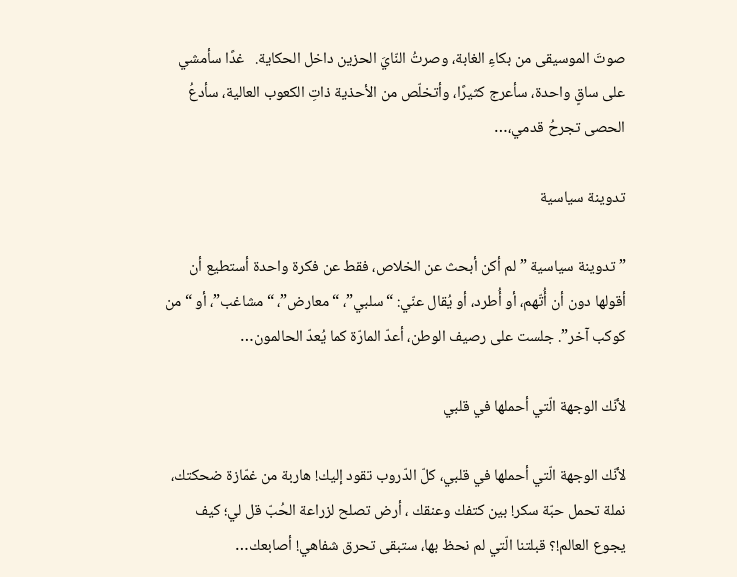صوتَ الموسيقى من بكاءِ الغابة، وصرتُ النّايَ الحزين داخل الحكاية.   غدًا سأمشي على ساقٍ واحدة، سأعرج كثيرًا، وأتخلّص من الأحذية ذاتِ الكعوب العالية، سأدعُ الحصى تجرحُ قدمي،…

تدوينة سياسية

” تدوينة سياسية ” لم أكن أبحث عن الخلاص، فقط عن فكرة واحدة أستطيع أن أقولها دون أن أُتّهم، أو أُطرد، أو يُقال عنّي: “سلبي”، “معارض”، “مشاغب”، أو “من كوكب آخر”. جلست على رصيف الوطن، أعدّ المارّة كما يُعدّ الحالمون…

لأنّك الوجهة الّتي أحملها في قلبي

لأنّك الوجهة الّتي أحملها في قلبي، كلّ الدّروب تقود إليك! هاربة من غمّازة ضحكتك، نملة تحمل حبّة سكر! بين كتفك وعنقك ، أرض تصلح لزراعة الحُبّ قل لي؛ كيف يجوع العالم!؟ قبلتنا الّتي لم نحظ بها، ستبقى تحرق شفاهي! أصابعك…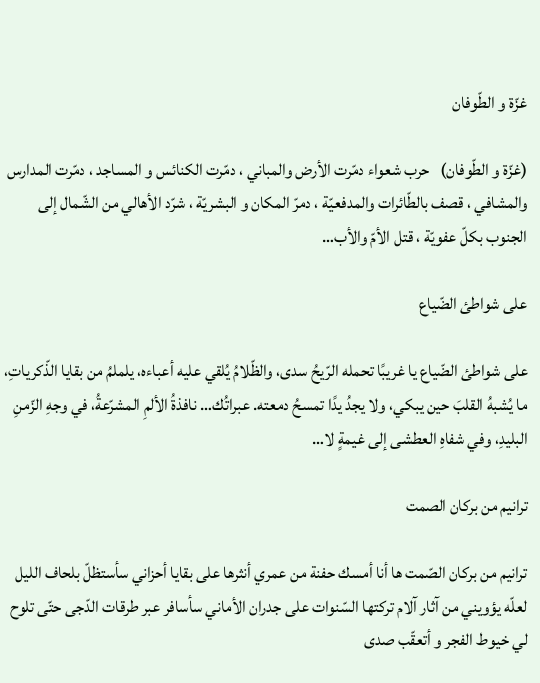غزّة و الطّوفان

(غزّة و الطّوفان)   حرب شعواء دمّرت الأرض والمباني ، دمّرت الكنائس و المساجد ، دمّرت المدارس والمشافي ، قصف بالطّائرات والمدفعيّة ، دمرّ المكان و البشريّة ، شرّد الأهالي من الشّمال إلى الجنوب بكلّ عفويّة ، قتل الأمّ والأب…

على شواطئ الضّياع

على شواطئ الضّياع يا غريبًا تحمله الرّيحُ سدى، والظّلامُ يُلقي عليه أعباءه، يلملمُ من بقايا الذّكرياتِ، ما يُشبهُ القلبَ حين يبكي، ولا يجدُ يدًا تمسحُ دمعته. عبراتُك… نافذةُ الألمِ المشرّعةُ، في وجهِ الزّمنِ البليدِ، وفي شفاهِ العطشى إلى غيمةٍ لا…

ترانيم من بركان الصمت

ترانيم من بركان الصّمت ها أنا أمسك حفنة من عمري أنثرها على بقايا أحزاني سأستظلّ بلحاف الليل لعلّه يؤويني من آثار آلام تركتها السّنوات على جدران الأماني سأسافر عبر طرقات الدّجى حتّى تلوح لي خيوط الفجر و أتعقّب صدى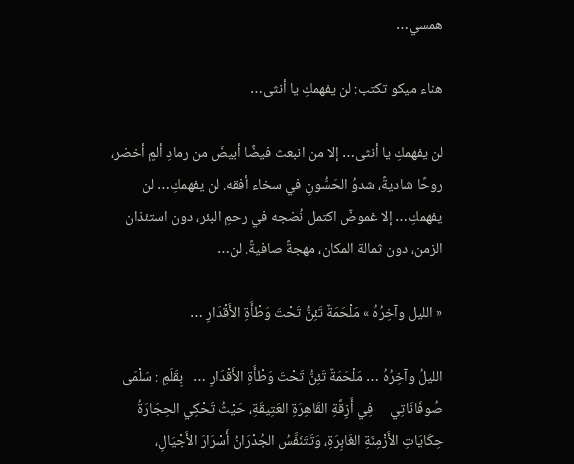همسي…

هناء ميكو تكتب: لن يفهمكِ يا أنثى…

لن يفهمكِ يا أنثى… إلا من انبعث فيضًا أبيضَ من رمادِ ألمٍ أخضر، روحًا شاديةً، شدوُ الحَسُّونِ في سخاء أفقه. لن يفهمكِ… لن يفهمكِ… إلا غموضٌ اكتمل نُضجه في رحمِ البئر، دون استئذان الزمن، دون ثمالة المكان، مهجةً صافيةً. لن…

« الليل وآخِرُهُ » مَلْحَمَةٌ تَئِنُّ تَحْتَ وَطْأَةِ الأَقْدَارِ …

الليلُ وآخِرُهُ … مَلْحَمَةٌ تَئِنُّ تَحْتَ وَطْأَةِ الأَقْدَارِ …   بِقَلَمِ : سَلْمَى صُوفَانَاتِي     فِي أَزِقَّةِ القَاهِرَةِ العَتِيقَةِ، حَيْثُ تَحْكِي الحِجَارَةُ حِكَايَاتِ الأَزْمِنَةِ الغَابِرَةِ، وَتَتَنَفَّسُ الجُدْرَانُ أَسْرَارَ الأَجْيَالِ،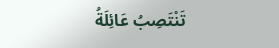تَنْتَصِبُ عَائِلَةُ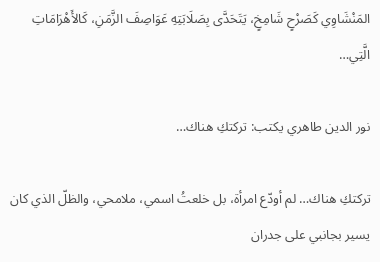المَنْشَاوِي كَصَرْحٍ شَامِخٍ، يَتَحَدَّى بِصَلَابَتِهِ عَوَاصِفَ الزَّمَنِ، كَالأَهْرَامَاتِ الَّتِي…

نور الدين طاهري يكتب: تركتكِ هناك…

تركتكِ هناك… لم أودّع امرأة، بل خلعتُ اسمي، ملامحي، والظلّ الذي كان يسير بجانبي على جدران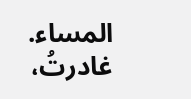المساء. غادرتُ،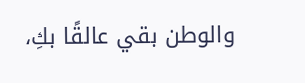والوطن بقي عالقًا بكِ،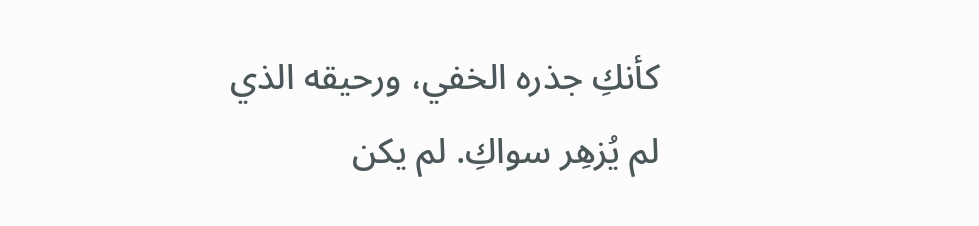كأنكِ جذره الخفي، ورحيقه الذي لم يُزهِر سواكِ. لم يكن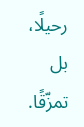رحيلًا، بل تمزّقًا.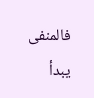فالمنفى يبدأ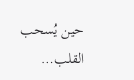حين يُسحب القلب…